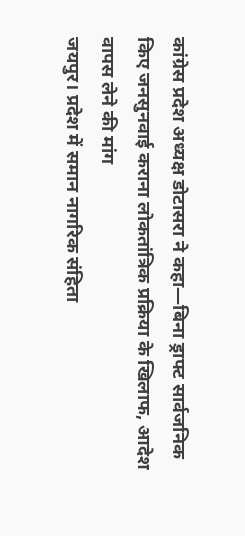कांग्रेस प्रदेश अध्यक्ष डोटासरा ने कहा—बिना ड्राफ्ट सार्वजनिक किए जनसुनवाई कराना लोकतांत्रिक प्रक्रिया के खिलाफ, आदेश वापस लेने की मांग
जयपुर। प्रदेश में समान नागरिक संहिता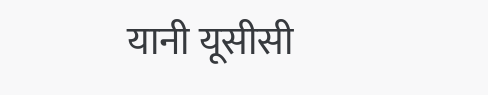यानी यूसीसी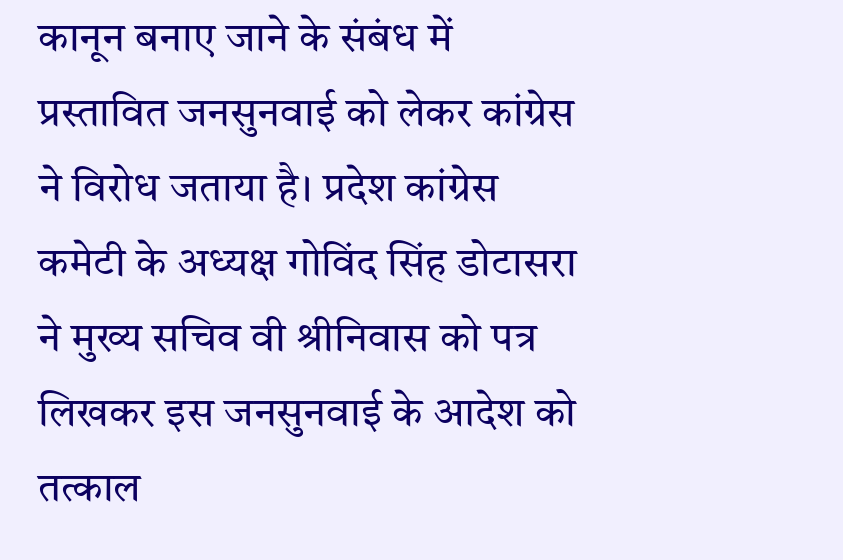कानून बनाए जाने के संबंध में प्रस्तावित जनसुनवाई को लेकर कांग्रेस ने विरोध जताया है। प्रदेश कांग्रेस कमेटी के अध्यक्ष गोविंद सिंह डोटासरा ने मुख्य सचिव वी श्रीनिवास को पत्र लिखकर इस जनसुनवाई के आदेश को तत्काल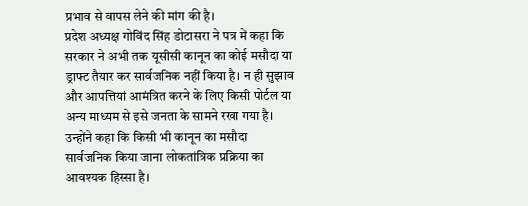प्रभाव से वापस लेने की मांग की है।
प्रदेश अध्यक्ष गोविंद सिंह डोटासरा ने पत्र में कहा कि सरकार ने अभी तक यूसीसी कानून का कोई मसौदा या ड्राफ्ट तैयार कर सार्वजनिक नहीं किया है। न ही सुझाव और आपत्तियां आमंत्रित करने के लिए किसी पोर्टल या अन्य माध्यम से इसे जनता के सामने रखा गया है। उन्होंने कहा कि किसी भी कानून का मसौदा सार्वजनिक किया जाना लोकतांत्रिक प्रक्रिया का आवश्यक हिस्सा है।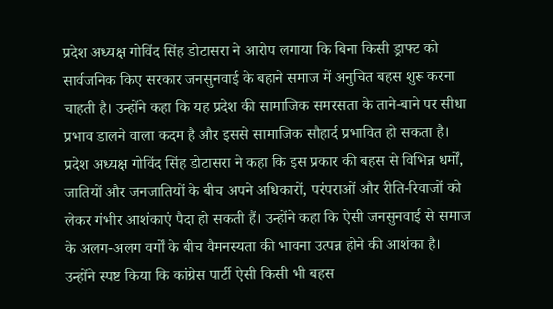प्रदेश अध्यक्ष गोविंद सिंह डोटासरा ने आरोप लगाया कि बिना किसी ड्राफ्ट को सार्वजनिक किए सरकार जनसुनवाई के बहाने समाज में अनुचित बहस शुरू करना चाहती है। उन्होंने कहा कि यह प्रदेश की सामाजिक समरसता के ताने-बाने पर सीधा प्रभाव डालने वाला कदम है और इससे सामाजिक सौहार्द प्रभावित हो सकता है।
प्रदेश अध्यक्ष गोविंद सिंह डोटासरा ने कहा कि इस प्रकार की बहस से विभिन्न धर्मों, जातियों और जनजातियों के बीच अपने अधिकारों, परंपराओं और रीति-रिवाजों को लेकर गंभीर आशंकाएं पैदा हो सकती हैं। उन्होंने कहा कि ऐसी जनसुनवाई से समाज के अलग-अलग वर्गों के बीच वैमनस्यता की भावना उत्पन्न होने की आशंका है।
उन्होंने स्पष्ट किया कि कांग्रेस पार्टी ऐसी किसी भी बहस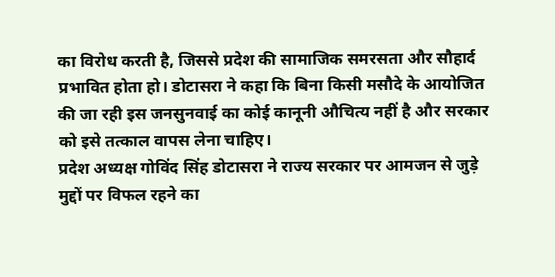का विरोध करती है, जिससे प्रदेश की सामाजिक समरसता और सौहार्द प्रभावित होता हो। डोटासरा ने कहा कि बिना किसी मसौदे के आयोजित की जा रही इस जनसुनवाई का कोई कानूनी औचित्य नहीं है और सरकार को इसे तत्काल वापस लेना चाहिए।
प्रदेश अध्यक्ष गोविंद सिंह डोटासरा ने राज्य सरकार पर आमजन से जुड़े मुद्दों पर विफल रहने का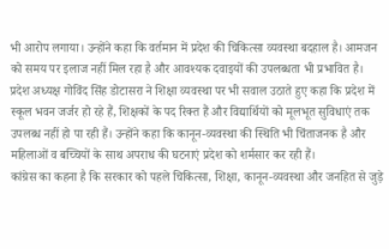भी आरोप लगाया। उन्होंने कहा कि वर्तमान में प्रदेश की चिकित्सा व्यवस्था बदहाल है। आमजन को समय पर इलाज नहीं मिल रहा है और आवश्यक दवाइयों की उपलब्धता भी प्रभावित है।
प्रदेश अध्यक्ष गोविंद सिंह डोटासरा ने शिक्षा व्यवस्था पर भी सवाल उठाते हुए कहा कि प्रदेश में स्कूल भवन जर्जर हो रहे हैं, शिक्षकों के पद रिक्त हैं और विद्यार्थियों को मूलभूत सुविधाएं तक उपलब्ध नहीं हो पा रही हैं। उन्होंने कहा कि कानून-व्यवस्था की स्थिति भी चिंताजनक है और महिलाओं व बच्चियों के साथ अपराध की घटनाएं प्रदेश को शर्मसार कर रही हैं।
कांग्रेस का कहना है कि सरकार को पहले चिकित्सा, शिक्षा, कानून-व्यवस्था और जनहित से जुड़े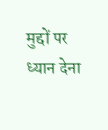मुद्दों पर ध्यान देना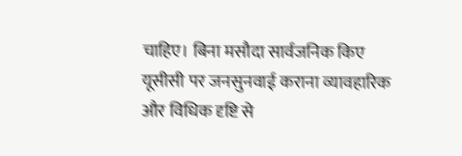चाहिए। बिना मसौदा सार्वजनिक किए यूसीसी पर जनसुनवाई कराना व्यावहारिक और विधिक दृष्टि से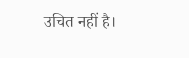उचित नहीं है।